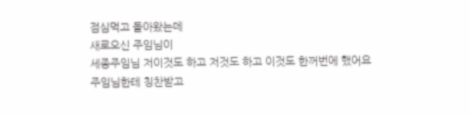점심먹고 돌아왔는데
새로오신 주임님이
세종주임님 저이것도 하고 저것도 하고 이것도 한꺼번에 했어요
주임님한테 칭찬받고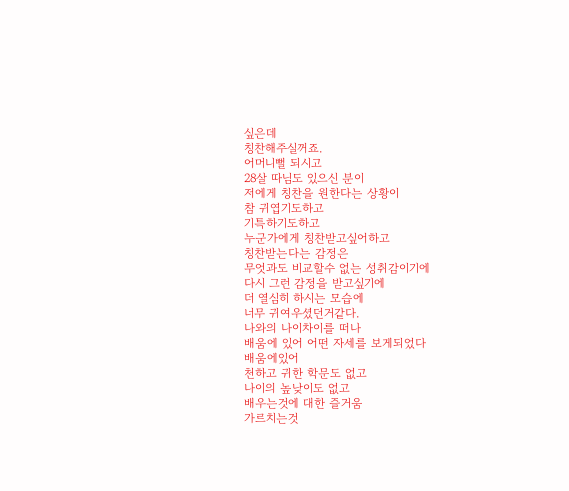싶은데
칭찬해주실꺼죠.
어머니뻘 되시고
28살 따님도 있으신 분이
저에게 칭찬을 원한다는 상황이
참 귀엽기도하고
기특하기도하고
누군가에게 칭찬받고싶어하고
칭찬받는다는 감정은
무엇과도 비교할수 없는 성취감이기에
다시 그런 감정을 받고싶기에
더 열심히 하시는 모습에
너무 귀여우셨던거같다.
나와의 나이차이를 떠나
배움에 있어 어떤 자세를 보게되었다
배움에있어
천하고 귀한 학문도 없고
나이의 높낮이도 없고
배우는것에 대한 즐거움
가르치는것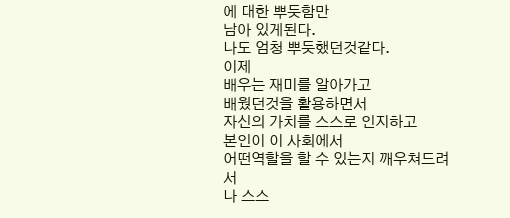에 대한 뿌듯함만
남아 있게된다.
나도 엄청 뿌듯했던것같다.
이제
배우는 재미를 알아가고
배웠던것을 활용하면서
자신의 가치를 스스로 인지하고
본인이 이 사회에서
어떤역할을 할 수 있는지 깨우쳐드려서
나 스스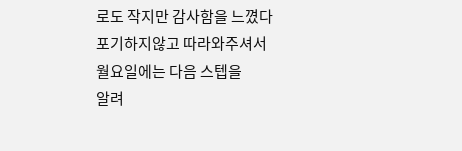로도 작지만 감사함을 느꼈다
포기하지않고 따라와주셔서
월요일에는 다음 스텝을
알려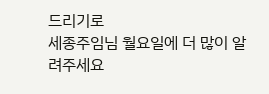드리기로
세종주임님 월요일에 더 많이 알려주세요